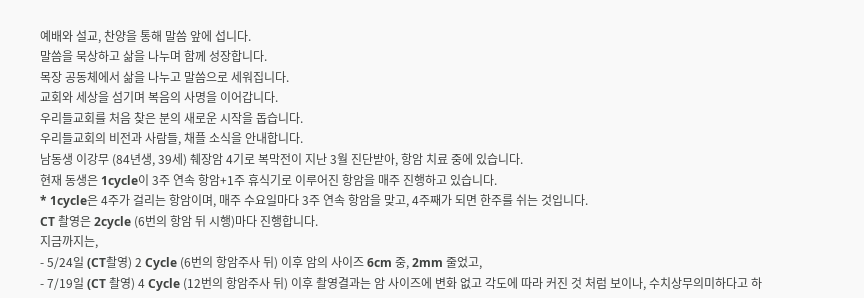예배와 설교, 찬양을 통해 말씀 앞에 섭니다.
말씀을 묵상하고 삶을 나누며 함께 성장합니다.
목장 공동체에서 삶을 나누고 말씀으로 세워집니다.
교회와 세상을 섬기며 복음의 사명을 이어갑니다.
우리들교회를 처음 찾은 분의 새로운 시작을 돕습니다.
우리들교회의 비전과 사람들, 채플 소식을 안내합니다.
남동생 이강무 (84년생, 39세) 췌장암 4기로 복막전이 지난 3월 진단받아, 항암 치료 중에 있습니다.
현재 동생은 1cycle이 3주 연속 항암+1주 휴식기로 이루어진 항암을 매주 진행하고 있습니다.
* 1cycle은 4주가 걸리는 항암이며, 매주 수요일마다 3주 연속 항암을 맞고, 4주째가 되면 한주를 쉬는 것입니다.
CT 촬영은 2cycle (6번의 항암 뒤 시행)마다 진행합니다.
지금까지는,
- 5/24일 (CT촬영) 2 Cycle (6번의 항암주사 뒤) 이후 암의 사이즈 6cm 중, 2mm 줄었고,
- 7/19일 (CT 촬영) 4 Cycle (12번의 항암주사 뒤) 이후 촬영결과는 암 사이즈에 변화 없고 각도에 따라 커진 것 처럼 보이나, 수치상무의미하다고 하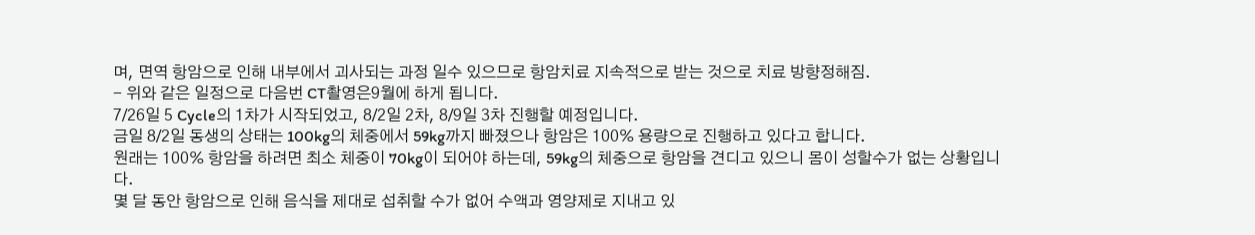며, 면역 항암으로 인해 내부에서 괴사되는 과정 일수 있으므로 항암치료 지속적으로 받는 것으로 치료 방향정해짐.
- 위와 같은 일정으로 다음번 CT촬영은9월에 하게 됩니다.
7/26일 5 Cycle의 1차가 시작되었고, 8/2일 2차, 8/9일 3차 진행할 예정입니다.
금일 8/2일 동생의 상태는 100kg의 체중에서 59kg까지 빠졌으나 항암은 100% 용량으로 진행하고 있다고 합니다.
원래는 100% 항암을 하려면 최소 체중이 70kg이 되어야 하는데, 59kg의 체중으로 항암을 견디고 있으니 몸이 성할수가 없는 상황입니다.
몇 달 동안 항암으로 인해 음식을 제대로 섭취할 수가 없어 수액과 영양제로 지내고 있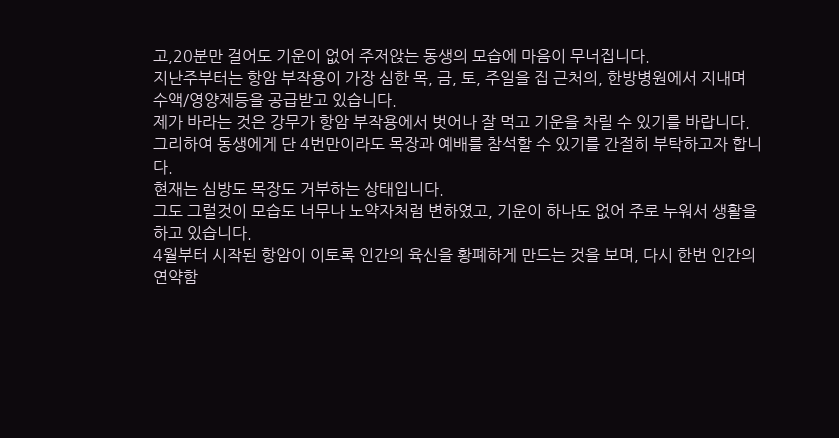고,20분만 걸어도 기운이 없어 주저앉는 동생의 모습에 마음이 무너집니다.
지난주부터는 항암 부작용이 가장 심한 목, 금, 토, 주일을 집 근처의, 한방병원에서 지내며 수액/영양제등을 공급받고 있습니다.
제가 바라는 것은 강무가 항암 부작용에서 벗어나 잘 먹고 기운을 차릴 수 있기를 바랍니다.
그리하여 동생에게 단 4번만이라도 목장과 예배를 참석할 수 있기를 간절히 부탁하고자 합니다.
현재는 심방도 목장도 거부하는 상태입니다.
그도 그럴것이 모습도 너무나 노약자처럼 변하였고, 기운이 하나도 없어 주로 누워서 생활을 하고 있습니다.
4월부터 시작된 항암이 이토록 인간의 육신을 황폐하게 만드는 것을 보며, 다시 한번 인간의 연약함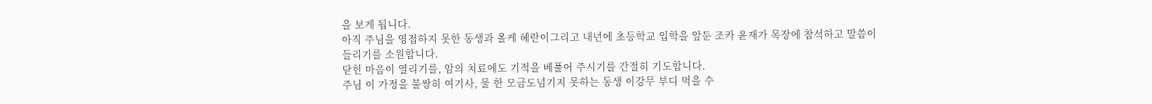을 보게 됩니다.
아직 주님을 영접하지 못한 동생과 올케 혜란이그리고 내년에 초등학교 입학을 앞둔 조카 윤재가 목장에 참석하고 말씀이 들리기를 소원합니다.
닫힌 마음이 열리기를, 암의 치료에도 기적을 베풀어 주시기를 간절히 기도합니다.
주님 이 가정을 불쌍히 여기사, 물 한 모금도넘기지 못하는 동생 이강무 부디 먹을 수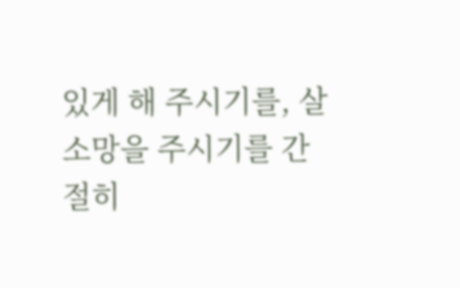있게 해 주시기를, 살 소망을 주시기를 간절히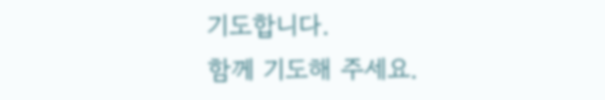기도합니다.
함께 기도해 주세요.